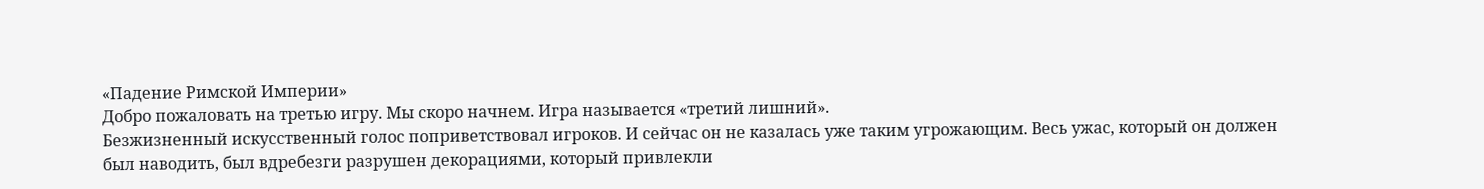«Падение Римской Империи»
Добро пожаловать на третью игру. Мы скоро начнем. Игра называется «третий лишний».
Безжизненный искусственный голос поприветствовал игроков. И сейчас он не казалась уже таким угрожающим. Весь ужас, который он должен был наводить, был вдребезги разрушен декорациями, который привлекли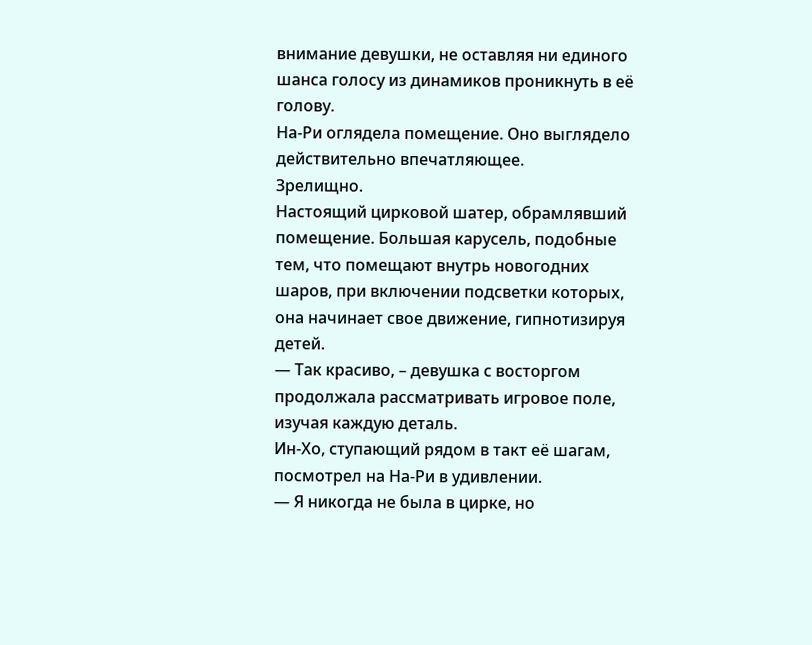внимание девушки, не оставляя ни единого шанса голосу из динамиков проникнуть в её голову.
На-Ри оглядела помещение. Оно выглядело действительно впечатляющее.
Зрелищно.
Настоящий цирковой шатер, обрамлявший помещение. Большая карусель, подобные тем, что помещают внутрь новогодних шаров, при включении подсветки которых, она начинает свое движение, гипнотизируя детей.
— Так красиво, – девушка с восторгом продолжала рассматривать игровое поле, изучая каждую деталь.
Ин-Хо, ступающий рядом в такт её шагам, посмотрел на На-Ри в удивлении.
— Я никогда не была в цирке, но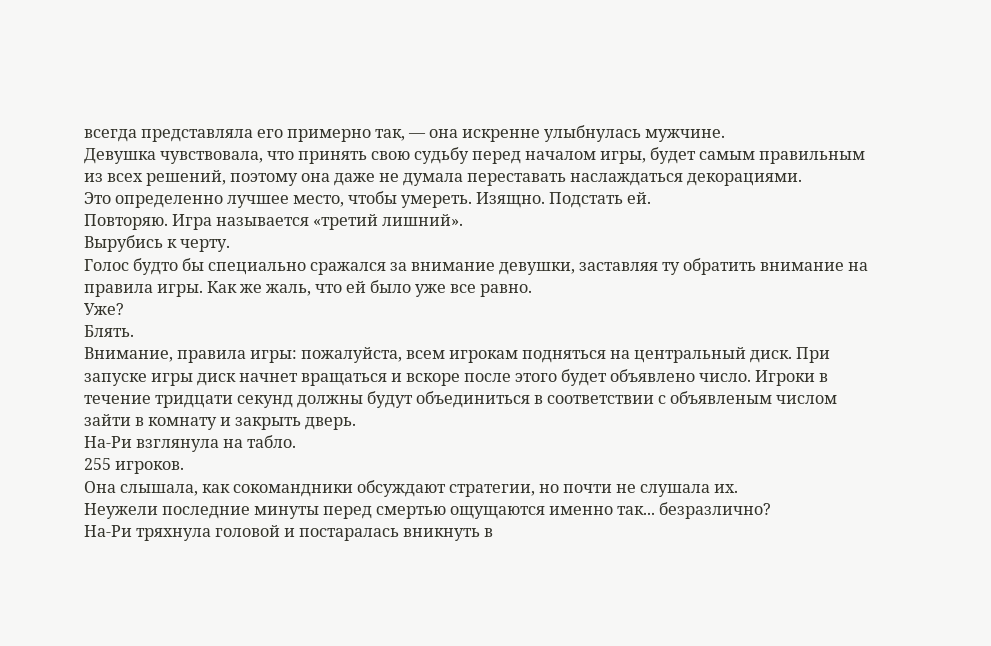всегда представляла его примерно так, — она искренне улыбнулась мужчине.
Девушка чувствовала, что принять свою судьбу перед началом игры, будет самым правильным из всех решений, поэтому она даже не думала переставать наслаждаться декорациями.
Это определенно лучшее место, чтобы умереть. Изящно. Подстать ей.
Повторяю. Игра называется «третий лишний».
Вырубись к черту.
Голос будто бы специально сражался за внимание девушки, заставляя ту обратить внимание на правила игры. Как же жаль, что ей было уже все равно.
Уже?
Блять.
Внимание, правила игры: пожалуйста, всем игрокам подняться на центральный диск. При запуске игры диск начнет вращаться и вскоре после этого будет объявлено число. Игроки в течение тридцати секунд должны будут объединиться в соответствии с объявленым числом зайти в комнату и закрыть дверь.
На-Ри взглянула на табло.
255 игроков.
Она слышала, как сокомандники обсуждают стратегии, но почти не слушала их.
Неужели последние минуты перед смертью ощущаются именно так... безразлично?
На-Ри тряхнула головой и постаралась вникнуть в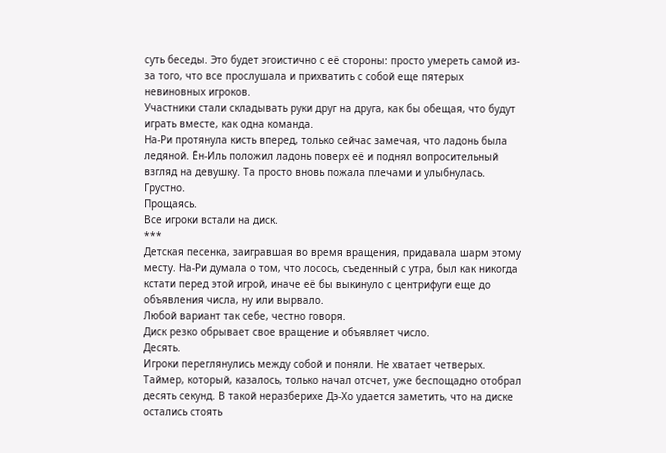суть беседы. Это будет эгоистично с её стороны: просто умереть самой из-за того, что все прослушала и прихватить с собой еще пятерых невиновных игроков.
Участники стали складывать руки друг на друга, как бы обещая, что будут играть вместе, как одна команда.
На-Ри протянула кисть вперед, только сейчас замечая, что ладонь была ледяной. Ён-Иль положил ладонь поверх её и поднял вопросительный взгляд на девушку. Та просто вновь пожала плечами и улыбнулась. Грустно.
Прощаясь.
Все игроки встали на диск.
***
Детская песенка, заигравшая во время вращения, придавала шарм этому месту. На-Ри думала о том, что лосось, съеденный с утра, был как никогда кстати перед этой игрой, иначе её бы выкинуло с центрифуги еще до объявления числа, ну или вырвало.
Любой вариант так себе, честно говоря.
Диск резко обрывает свое вращение и объявляет число.
Десять.
Игроки переглянулись между собой и поняли. Не хватает четверых.
Таймер, который, казалось, только начал отсчет, уже беспощадно отобрал десять секунд. В такой неразберихе Дэ-Хо удается заметить, что на диске остались стоять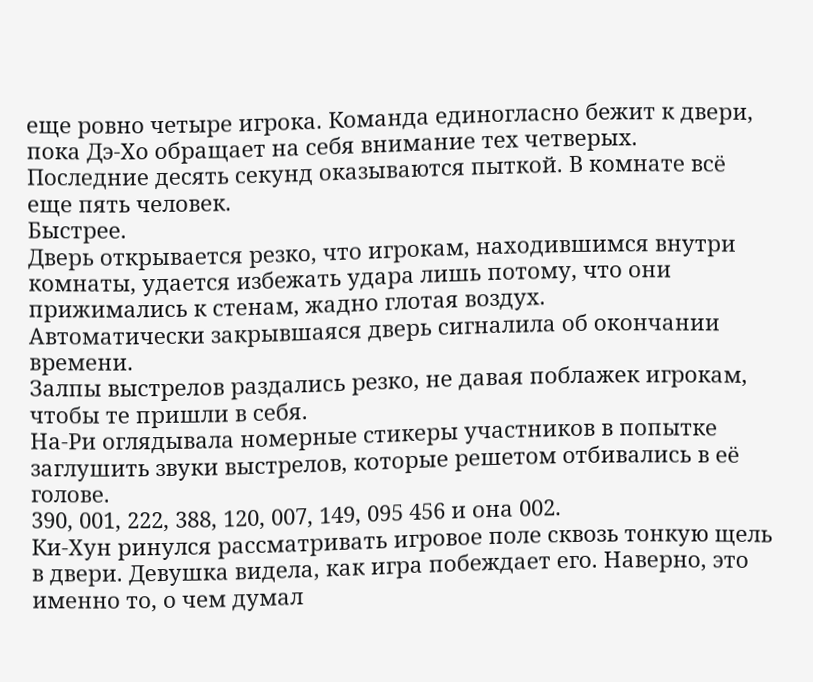еще ровно четыре игрока. Команда единогласно бежит к двери, пока Дэ-Хо обращает на себя внимание тех четверых.
Последние десять секунд оказываются пыткой. В комнате всё еще пять человек.
Быстрее.
Дверь открывается резко, что игрокам, находившимся внутри комнаты, удается избежать удара лишь потому, что они прижимались к стенам, жадно глотая воздух.
Автоматически закрывшаяся дверь сигналила об окончании времени.
Залпы выстрелов раздались резко, не давая поблажек игрокам, чтобы те пришли в себя.
На-Ри оглядывала номерные стикеры участников в попытке заглушить звуки выстрелов, которые решетом отбивались в её голове.
390, 001, 222, 388, 120, 007, 149, 095 456 и она 002.
Ки-Хун ринулся рассматривать игровое поле сквозь тонкую щель в двери. Девушка видела, как игра побеждает его. Наверно, это именно то, о чем думал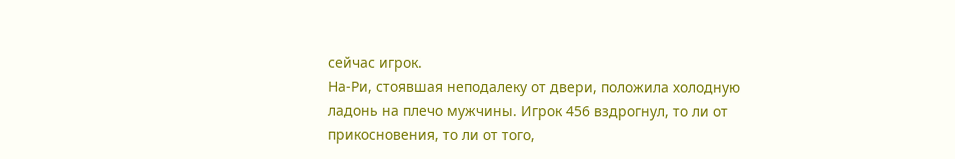сейчас игрок.
На-Ри, стоявшая неподалеку от двери, положила холодную ладонь на плечо мужчины. Игрок 456 вздрогнул, то ли от прикосновения, то ли от того,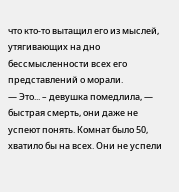что кто-то вытащил его из мыслей, утягивающих на дно бессмысленности всех его представлений о морали.
— Это... – девушка помедлила, — быстрая смерть, они даже не успеют понять. Комнат было 50, хватило бы на всех. Они не успели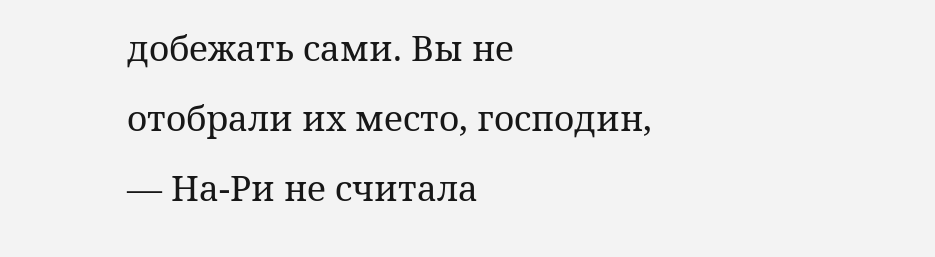добежать сами. Вы не отобрали их место, господин, — На-Ри не считала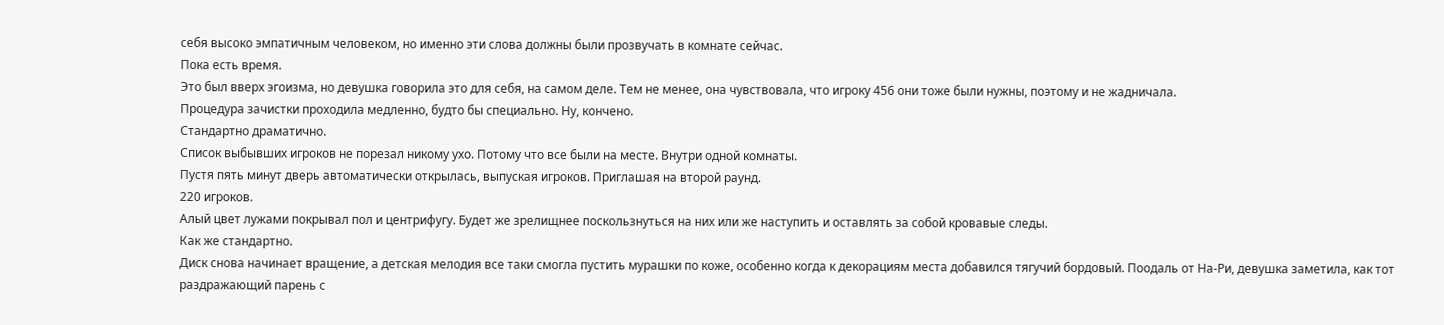себя высоко эмпатичным человеком, но именно эти слова должны были прозвучать в комнате сейчас.
Пока есть время.
Это был вверх эгоизма, но девушка говорила это для себя, на самом деле. Тем не менее, она чувствовала, что игроку 456 они тоже были нужны, поэтому и не жадничала.
Процедура зачистки проходила медленно, будто бы специально. Ну, кончено.
Стандартно драматично.
Список выбывших игроков не порезал никому ухо. Потому что все были на месте. Внутри одной комнаты.
Пустя пять минут дверь автоматически открылась, выпуская игроков. Приглашая на второй раунд.
220 игроков.
Алый цвет лужами покрывал пол и центрифугу. Будет же зрелищнее поскользнуться на них или же наступить и оставлять за собой кровавые следы.
Как же стандартно.
Диск снова начинает вращение, а детская мелодия все таки смогла пустить мурашки по коже, особенно когда к декорациям места добавился тягучий бордовый. Поодаль от На-Ри, девушка заметила, как тот раздражающий парень с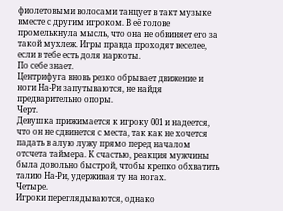фиолетовыми волосами танцует в такт музыке вместе с другим игроком. В её голове промелькнула мысль, что она не обвиняет его за такой мухлеж. Игры правда проходят веселее, если в тебе есть доля наркоты.
По себе знает.
Центрифуга вновь резко обрывает движение и ноги На-Ри запутываются, не найдя предварительно опоры.
Черт.
Девушка прижимается к игроку 001 и надеется, что он не сдвинется с места, так как не хочется падать в алую лужу прямо перед началом отсчета таймера. К счастью, реакция мужчины была довольно быстрой, чтобы крепко обхватить талию На-Ри, удерживая ту на ногах.
Четыре.
Игроки переглядываются, однако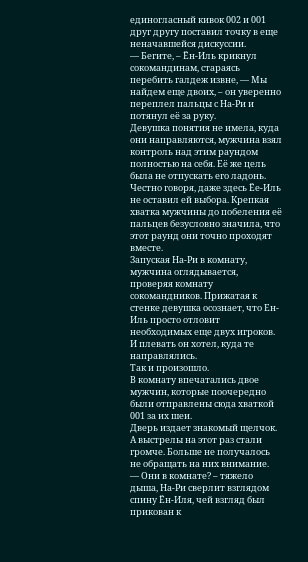единогласный кивок 002 и 001 друг другу поставил точку в еще неначавшейся дискуссии.
— Бегите, – Ён-Иль крикнул сокомандинам, стараясь перебить галдеж извне, — Мы найдем еще двоих, – он уверенно переплел пальцы с На-Ри и потянул её за руку.
Девушка понятия не имела, куда они направляются, мужчина взял контроль над этим раундом полностью на себя. Её же цель была не отпускать его ладонь. Честно говоря, даже здесь Ёе-Иль не оставил ей выбора. Крепкая хватка мужчины до побеления её пальцев безусловно значила, что этот раунд они точно проходят вместе.
Запуская На-Ри в комнату, мужчина оглядывается, проверяя комнату сокомандников. Прижатая к стенке девушка осознает, что Ен-Иль просто отловит необходимых еще двух игроков. И плевать он хотел, куда те направлялись.
Так и произошло.
В комнату впечатались двое мужчин, которые поочередно были отправлены сюда хваткой 001 за их шеи.
Дверь издает знакомый щелчок.
А выстрелы на этот раз стали громче. Больше не получалось не обращать на них внимание.
— Они в комнате? – тяжело дыша, На-Ри сверлит взглядом спину Ён-Иля, чей взгляд был прикован к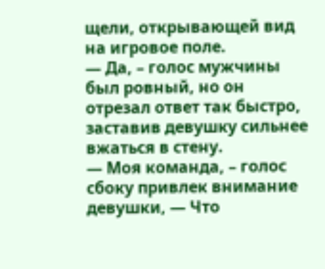щели, открывающей вид на игровое поле.
— Да, – голос мужчины был ровный, но он отрезал ответ так быстро, заставив девушку сильнее вжаться в стену.
— Моя команда, – голос сбоку привлек внимание девушки, — Что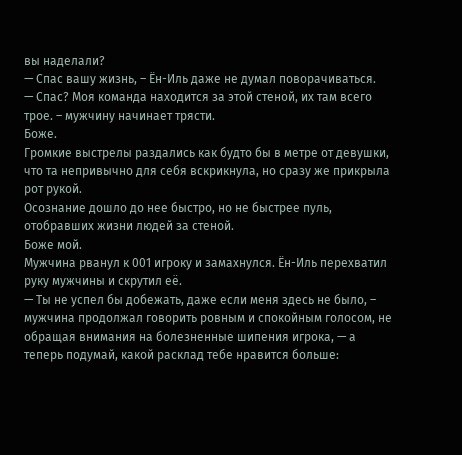вы наделали?
— Спас вашу жизнь, – Ён-Иль даже не думал поворачиваться.
— Спас? Моя команда находится за этой стеной, их там всего трое. – мужчину начинает трясти.
Боже.
Громкие выстрелы раздались как будто бы в метре от девушки, что та непривычно для себя вскрикнула, но сразу же прикрыла рот рукой.
Осознание дошло до нее быстро, но не быстрее пуль, отобравших жизни людей за стеной.
Боже мой.
Мужчина рванул к 001 игроку и замахнулся. Ён-Иль перехватил руку мужчины и скрутил её.
— Ты не успел бы добежать, даже если меня здесь не было, – мужчина продолжал говорить ровным и спокойным голосом, не обращая внимания на болезненные шипения игрока, — а теперь подумай, какой расклад тебе нравится больше: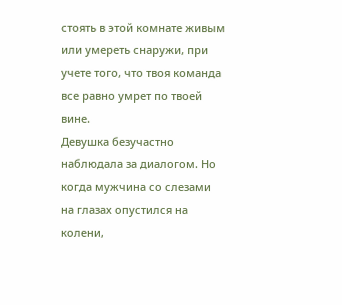стоять в этой комнате живым или умереть снаружи, при учете того, что твоя команда все равно умрет по твоей вине.
Девушка безучастно наблюдала за диалогом. Но когда мужчина со слезами на глазах опустился на колени,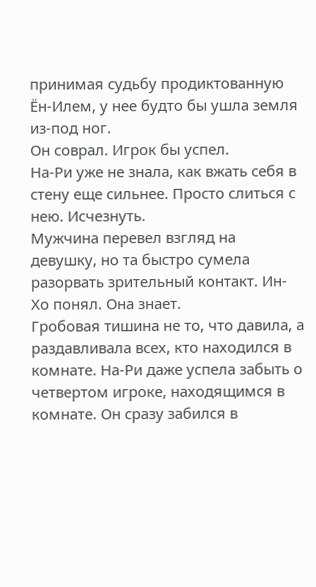принимая судьбу продиктованную Ён-Илем, у нее будто бы ушла земля из-под ног.
Он соврал. Игрок бы успел.
На-Ри уже не знала, как вжать себя в стену еще сильнее. Просто слиться с нею. Исчезнуть.
Мужчина перевел взгляд на девушку, но та быстро сумела разорвать зрительный контакт. Ин-Хо понял. Она знает.
Гробовая тишина не то, что давила, а раздавливала всех, кто находился в комнате. На-Ри даже успела забыть о четвертом игроке, находящимся в комнате. Он сразу забился в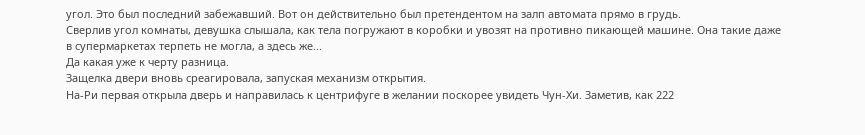угол. Это был последний забежавший. Вот он действительно был претендентом на залп автомата прямо в грудь.
Сверлив угол комнаты, девушка слышала, как тела погружают в коробки и увозят на противно пикающей машине. Она такие даже в супермаркетах терпеть не могла, а здесь же...
Да какая уже к черту разница.
Защелка двери вновь среагировала, запуская механизм открытия.
На-Ри первая открыла дверь и направилась к центрифуге в желании поскорее увидеть Чун-Хи. Заметив, как 222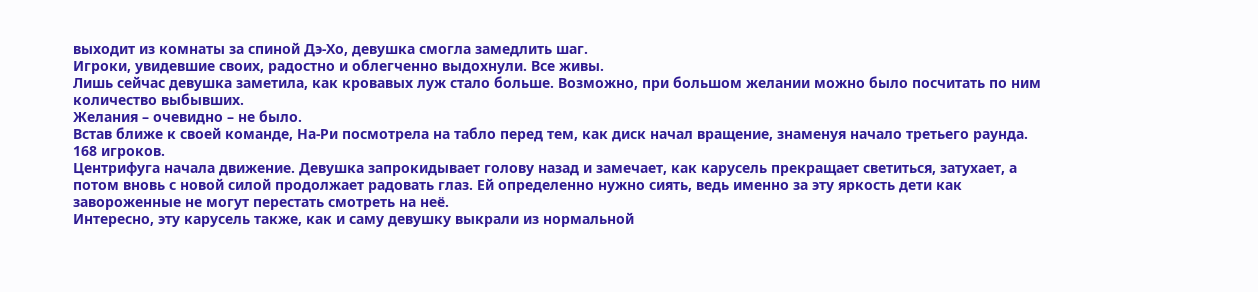выходит из комнаты за спиной Дэ-Хо, девушка смогла замедлить шаг.
Игроки, увидевшие своих, радостно и облегченно выдохнули. Все живы.
Лишь сейчас девушка заметила, как кровавых луж стало больше. Возможно, при большом желании можно было посчитать по ним количество выбывших.
Желания – очевидно – не было.
Встав ближе к своей команде, На-Ри посмотрела на табло перед тем, как диск начал вращение, знаменуя начало третьего раунда.
168 игроков.
Центрифуга начала движение. Девушка запрокидывает голову назад и замечает, как карусель прекращает светиться, затухает, а потом вновь с новой силой продолжает радовать глаз. Ей определенно нужно сиять, ведь именно за эту яркость дети как завороженные не могут перестать смотреть на неё.
Интересно, эту карусель также, как и саму девушку выкрали из нормальной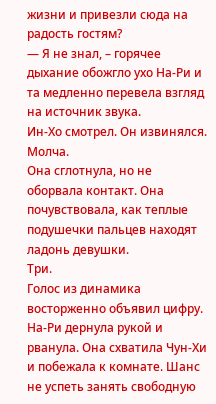жизни и привезли сюда на радость гостям?
— Я не знал, – горячее дыхание обожгло ухо На-Ри и та медленно перевела взгляд на источник звука.
Ин-Хо смотрел. Он извинялся. Молча.
Она сглотнула, но не оборвала контакт. Она почувствовала, как теплые подушечки пальцев находят ладонь девушки.
Три.
Голос из динамика восторженно объявил цифру.
На-Ри дернула рукой и рванула. Она схватила Чун-Хи и побежала к комнате. Шанс не успеть занять свободную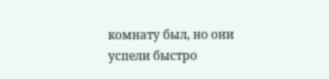комнату был, но они успели быстро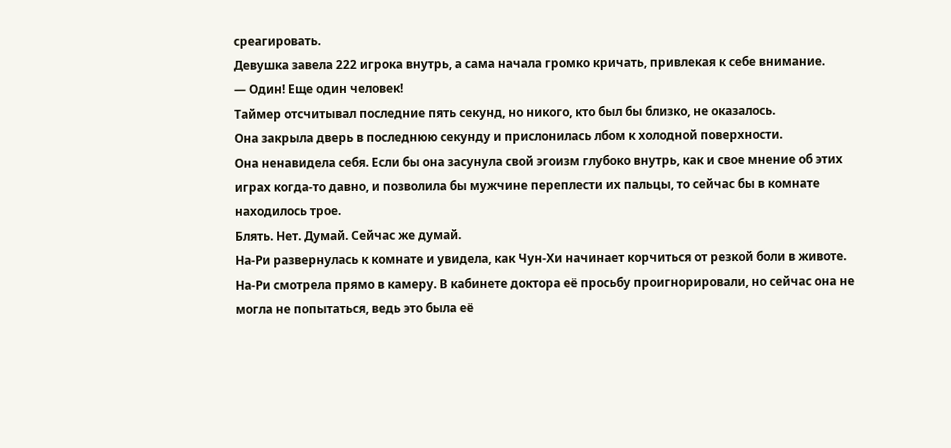среагировать.
Девушка завела 222 игрока внутрь, а сама начала громко кричать, привлекая к себе внимание.
— Один! Еще один человек!
Таймер отсчитывал последние пять секунд, но никого, кто был бы близко, не оказалось.
Она закрыла дверь в последнюю секунду и прислонилась лбом к холодной поверхности.
Она ненавидела себя. Если бы она засунула свой эгоизм глубоко внутрь, как и свое мнение об этих играх когда-то давно, и позволила бы мужчине переплести их пальцы, то сейчас бы в комнате находилось трое.
Блять. Нет. Думай. Сейчас же думай.
На-Ри развернулась к комнате и увидела, как Чун-Хи начинает корчиться от резкой боли в животе.
На-Ри смотрела прямо в камеру. В кабинете доктора её просьбу проигнорировали, но сейчас она не могла не попытаться, ведь это была её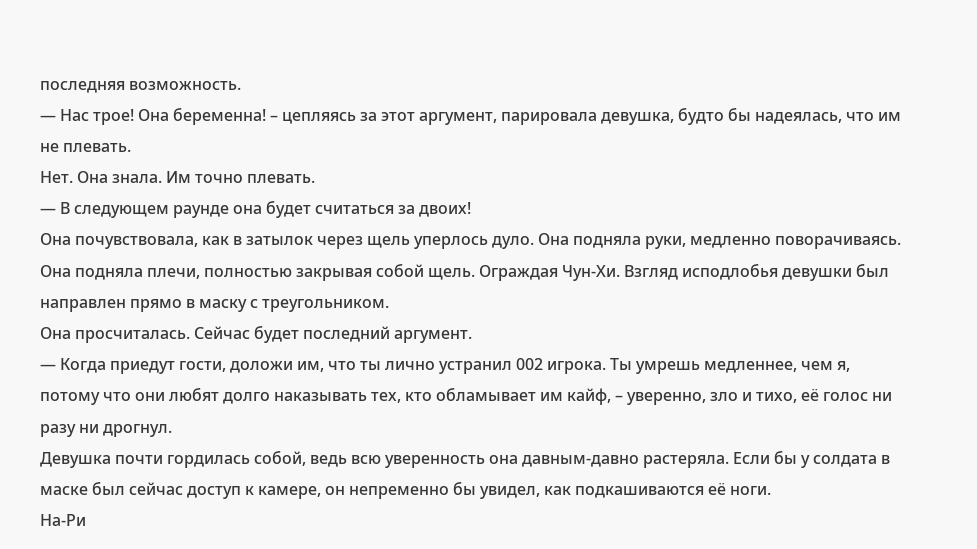последняя возможность.
— Нас трое! Она беременна! – цепляясь за этот аргумент, парировала девушка, будто бы надеялась, что им не плевать.
Нет. Она знала. Им точно плевать.
— В следующем раунде она будет считаться за двоих!
Она почувствовала, как в затылок через щель уперлось дуло. Она подняла руки, медленно поворачиваясь. Она подняла плечи, полностью закрывая собой щель. Ограждая Чун-Хи. Взгляд исподлобья девушки был направлен прямо в маску с треугольником.
Она просчиталась. Сейчас будет последний аргумент.
— Когда приедут гости, доложи им, что ты лично устранил 002 игрока. Ты умрешь медленнее, чем я, потому что они любят долго наказывать тех, кто обламывает им кайф, – уверенно, зло и тихо, её голос ни разу ни дрогнул.
Девушка почти гордилась собой, ведь всю уверенность она давным-давно растеряла. Если бы у солдата в маске был сейчас доступ к камере, он непременно бы увидел, как подкашиваются её ноги.
На-Ри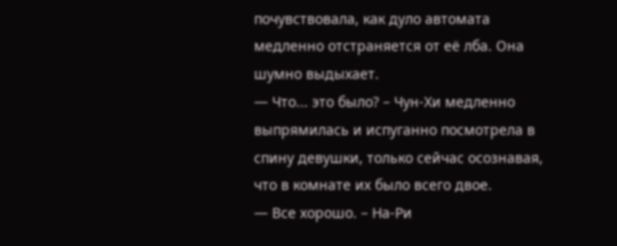почувствовала, как дуло автомата медленно отстраняется от её лба. Она шумно выдыхает.
— Что... это было? – Чун-Хи медленно выпрямилась и испуганно посмотрела в спину девушки, только сейчас осознавая, что в комнате их было всего двое.
— Все хорошо. – На-Ри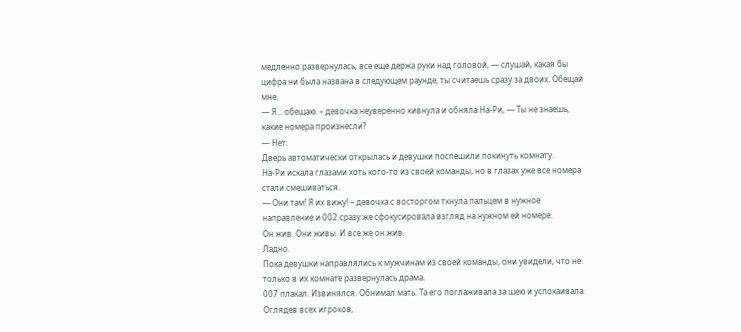медленно развернулась, все еще держа руки над головой, — слушай, какая бы цифра ни была названа в следующем раунде, ты считаешь сразу за двоих. Обещай мне.
— Я... обещаю. – девочка неуверенно кивнула и обняла На-Ри, — Ты не знаешь, какие номера произнесли?
— Нет.
Дверь автоматически открылась и девушки поспешили покинуть комнату.
На-Ри искала глазами хоть кого-то из своей команды, но в глазах уже все номера стали смешиваться.
— Они там! Я их вижу! – девочка с восторгом ткнула пальцем в нужное направление и 002 сразу же сфокусировала взгляд на нужном ей номере.
Он жив. Они живы. И все же он жив.
Ладно.
Пока девушки направлялись к мужчинам из своей команды, они увидели, что не только в их комнате развернулась драма.
007 плакал. Извинялся. Обнимал мать. Та его поглаживала за шею и успокаивала.
Оглядев всех игроков,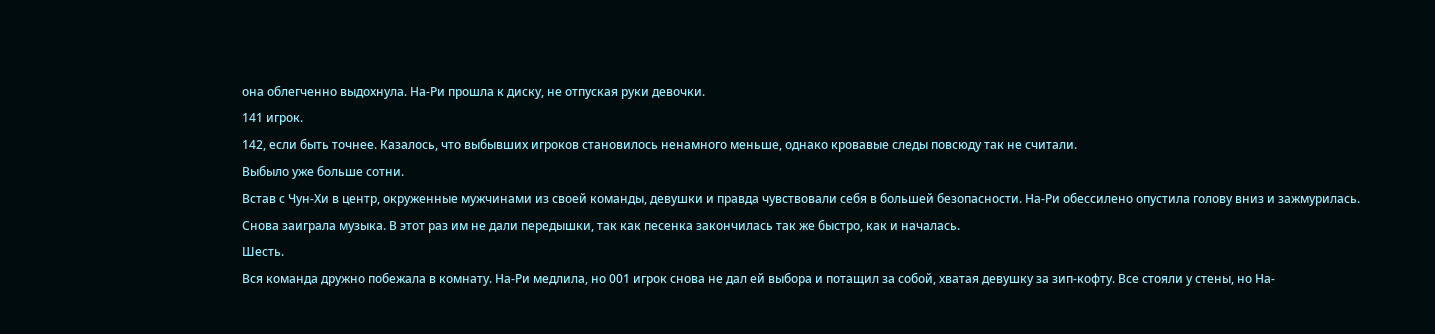она облегченно выдохнула. На-Ри прошла к диску, не отпуская руки девочки.
141 игрок.
142, если быть точнее. Казалось, что выбывших игроков становилось ненамного меньше, однако кровавые следы повсюду так не считали.
Выбыло уже больше сотни.
Встав с Чун-Хи в центр, окруженные мужчинами из своей команды, девушки и правда чувствовали себя в большей безопасности. На-Ри обессилено опустила голову вниз и зажмурилась.
Снова заиграла музыка. В этот раз им не дали передышки, так как песенка закончилась так же быстро, как и началась.
Шесть.
Вся команда дружно побежала в комнату. На-Ри медлила, но 001 игрок снова не дал ей выбора и потащил за собой, хватая девушку за зип-кофту. Все стояли у стены, но На-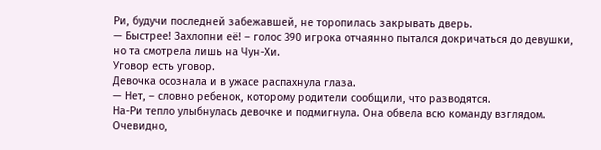Ри, будучи последней забежавшей, не торопилась закрывать дверь.
— Быстрее! Захлопни её! – голос 390 игрока отчаянно пытался докричаться до девушки, но та смотрела лишь на Чун-Хи.
Уговор есть уговор.
Девочка осознала и в ужасе распахнула глаза.
— Нет, – словно ребенок, которому родители сообщили, что разводятся.
На-Ри тепло улыбнулась девочке и подмигнула. Она обвела всю команду взглядом. Очевидно,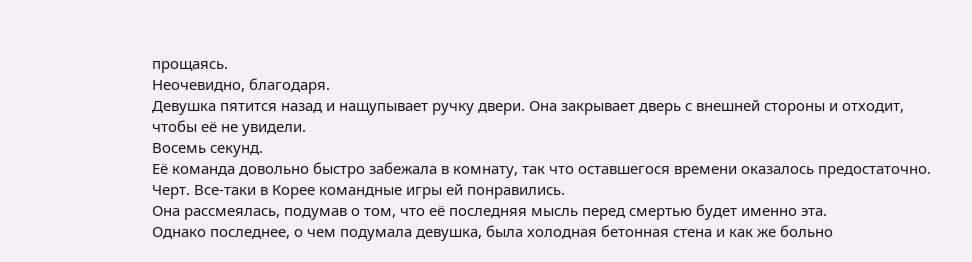прощаясь.
Неочевидно, благодаря.
Девушка пятится назад и нащупывает ручку двери. Она закрывает дверь с внешней стороны и отходит, чтобы её не увидели.
Восемь секунд.
Её команда довольно быстро забежала в комнату, так что оставшегося времени оказалось предостаточно.
Черт. Все-таки в Корее командные игры ей понравились.
Она рассмеялась, подумав о том, что её последняя мысль перед смертью будет именно эта.
Однако последнее, о чем подумала девушка, была холодная бетонная стена и как же больно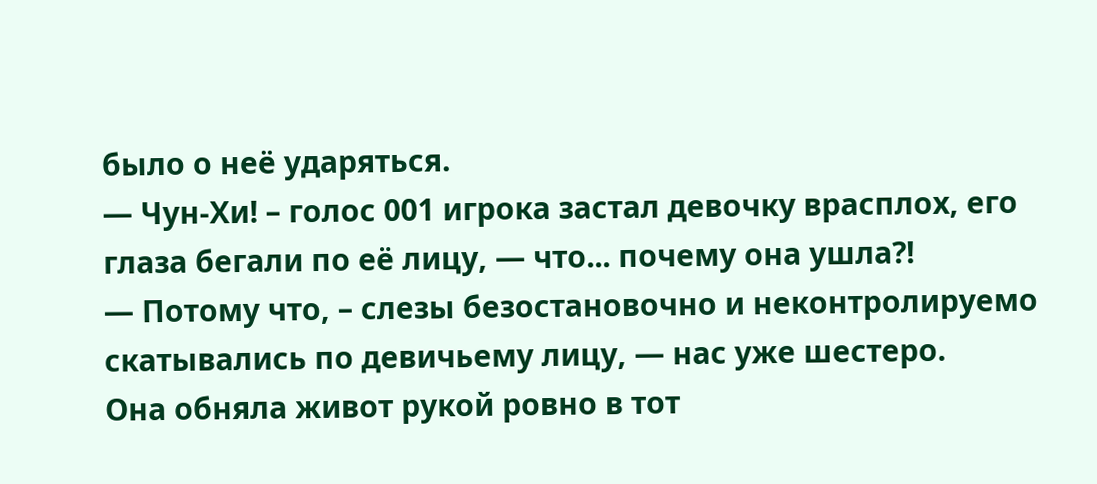было о неё ударяться.
— Чун-Хи! – голос 001 игрока застал девочку врасплох, его глаза бегали по её лицу, — что... почему она ушла?!
— Потому что, – слезы безостановочно и неконтролируемо скатывались по девичьему лицу, — нас уже шестеро.
Она обняла живот рукой ровно в тот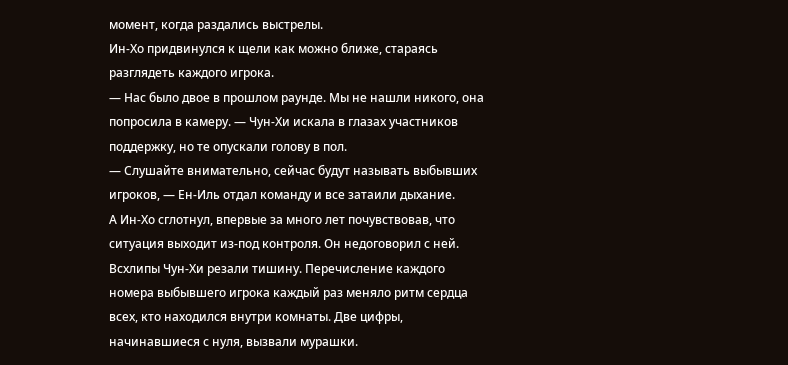момент, когда раздались выстрелы.
Ин-Хо придвинулся к щели как можно ближе, стараясь разглядеть каждого игрока.
— Нас было двое в прошлом раунде. Мы не нашли никого, она попросила в камеру. — Чун-Хи искала в глазах участников поддержку, но те опускали голову в пол.
— Слушайте внимательно, сейчас будут называть выбывших игроков, — Ен-Иль отдал команду и все затаили дыхание.
А Ин-Хо сглотнул, впервые за много лет почувствовав, что ситуация выходит из-под контроля. Он недоговорил с ней.
Всхлипы Чун-Хи резали тишину. Перечисление каждого номера выбывшего игрока каждый раз меняло ритм сердца всех, кто находился внутри комнаты. Две цифры, начинавшиеся с нуля, вызвали мурашки.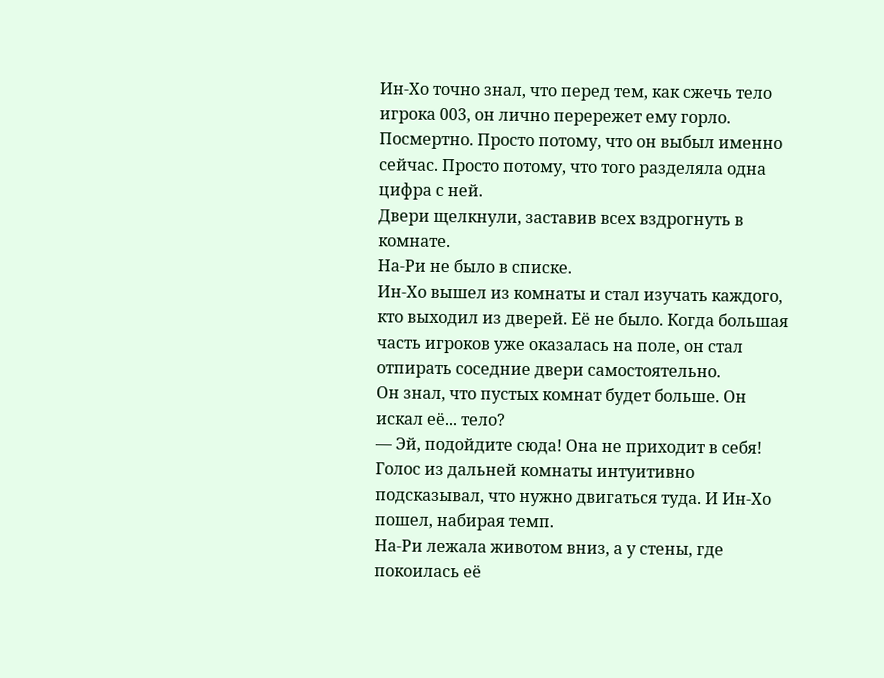Ин-Хо точно знал, что перед тем, как сжечь тело игрока 003, он лично перережет ему горло. Посмертно. Просто потому, что он выбыл именно сейчас. Просто потому, что того разделяла одна цифра с ней.
Двери щелкнули, заставив всех вздрогнуть в комнате.
На-Ри не было в списке.
Ин-Хо вышел из комнаты и стал изучать каждого, кто выходил из дверей. Её не было. Когда большая часть игроков уже оказалась на поле, он стал отпирать соседние двери самостоятельно.
Он знал, что пустых комнат будет больше. Он искал её... тело?
— Эй, подойдите сюда! Она не приходит в себя!
Голос из дальней комнаты интуитивно подсказывал, что нужно двигаться туда. И Ин-Хо пошел, набирая темп.
На-Ри лежала животом вниз, а у стены, где покоилась её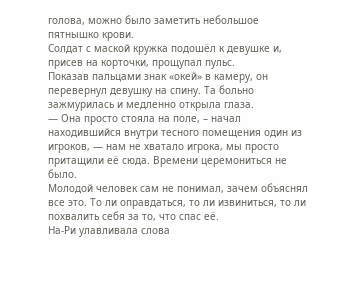голова, можно было заметить небольшое пятнышко крови.
Солдат с маской кружка подошёл к девушке и, присев на корточки, прощупал пульс.
Показав пальцами знак «окей» в камеру, он перевернул девушку на спину. Та больно зажмурилась и медленно открыла глаза.
— Она просто стояла на поле, – начал находившийся внутри тесного помещения один из игроков, — нам не хватало игрока, мы просто притащили её сюда. Времени церемониться не было.
Молодой человек сам не понимал, зачем объяснял все это. То ли оправдаться, то ли извиниться, то ли похвалить себя за то, что спас её.
На-Ри улавливала слова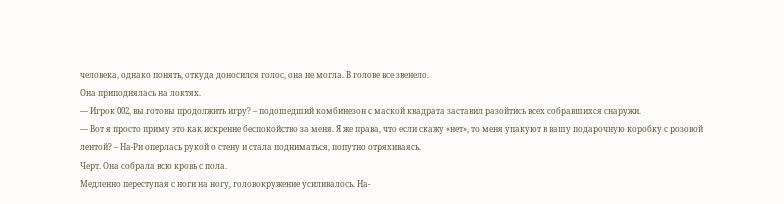человека, однако понять, откуда доносился голос, она не могла. В голове все звенело.
Она приподнялась на локтях.
— Игрок 002, вы готовы продолжить игру? – подошедший комбинезон с маской квадрата заставил разойтись всех собравшихся снаружи.
— Вот я просто приму это как искренне беспокойство за меня. Я же права, что если скажу «нет», то меня упакуют в вашу подарочную коробку с розовой лентой? – На-Ри оперлась рукой о стену и стала подниматься, попутно отряхиваясь.
Черт. Она собрала всю кровь с пола.
Медленно переступая с ноги на ногу, головокружение усиливалось. На-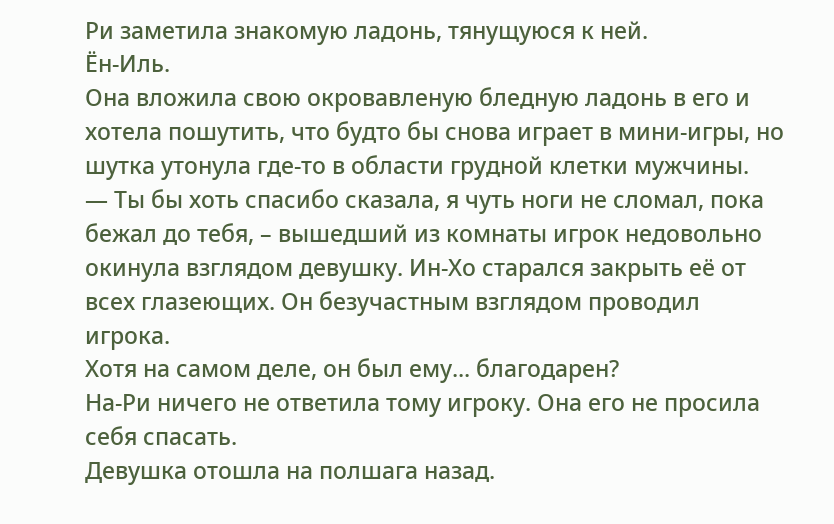Ри заметила знакомую ладонь, тянущуюся к ней.
Ён-Иль.
Она вложила свою окровавленую бледную ладонь в его и хотела пошутить, что будто бы снова играет в мини-игры, но шутка утонула где-то в области грудной клетки мужчины.
— Ты бы хоть спасибо сказала, я чуть ноги не сломал, пока бежал до тебя, – вышедший из комнаты игрок недовольно окинула взглядом девушку. Ин-Хо старался закрыть её от всех глазеющих. Он безучастным взглядом проводил игрока.
Хотя на самом деле, он был ему... благодарен?
На-Ри ничего не ответила тому игроку. Она его не просила себя спасать.
Девушка отошла на полшага назад.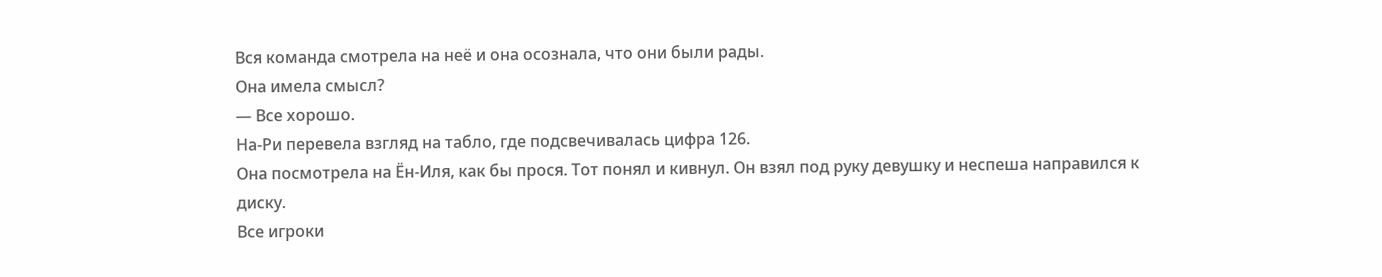Вся команда смотрела на неё и она осознала, что они были рады.
Она имела смысл?
— Все хорошо.
На-Ри перевела взгляд на табло, где подсвечивалась цифра 126.
Она посмотрела на Ён-Иля, как бы прося. Тот понял и кивнул. Он взял под руку девушку и неспеша направился к диску.
Все игроки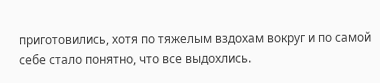приготовились, хотя по тяжелым вздохам вокруг и по самой себе стало понятно, что все выдохлись.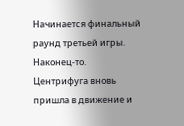Начинается финальный раунд третьей игры.
Наконец-то.
Центрифуга вновь пришла в движение и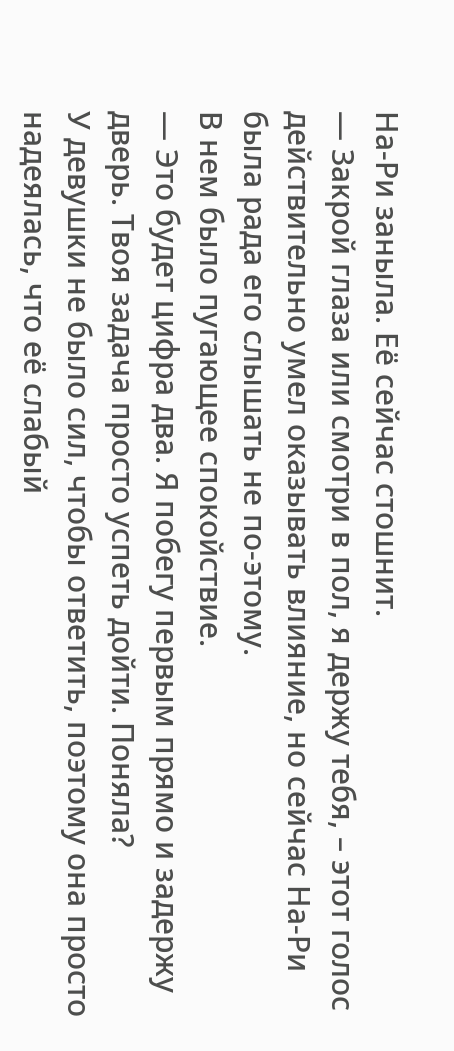На-Ри заныла. Её сейчас стошнит.
— Закрой глаза или смотри в пол, я держу тебя, – этот голос действительно умел оказывать влияние, но сейчас На-Ри была рада его слышать не по-этому.
В нем было пугающее спокойствие.
— Это будет цифра два. Я побегу первым прямо и задержу дверь. Твоя задача просто успеть дойти. Поняла?
У девушки не было сил, чтобы ответить, поэтому она просто надеялась, что её слабый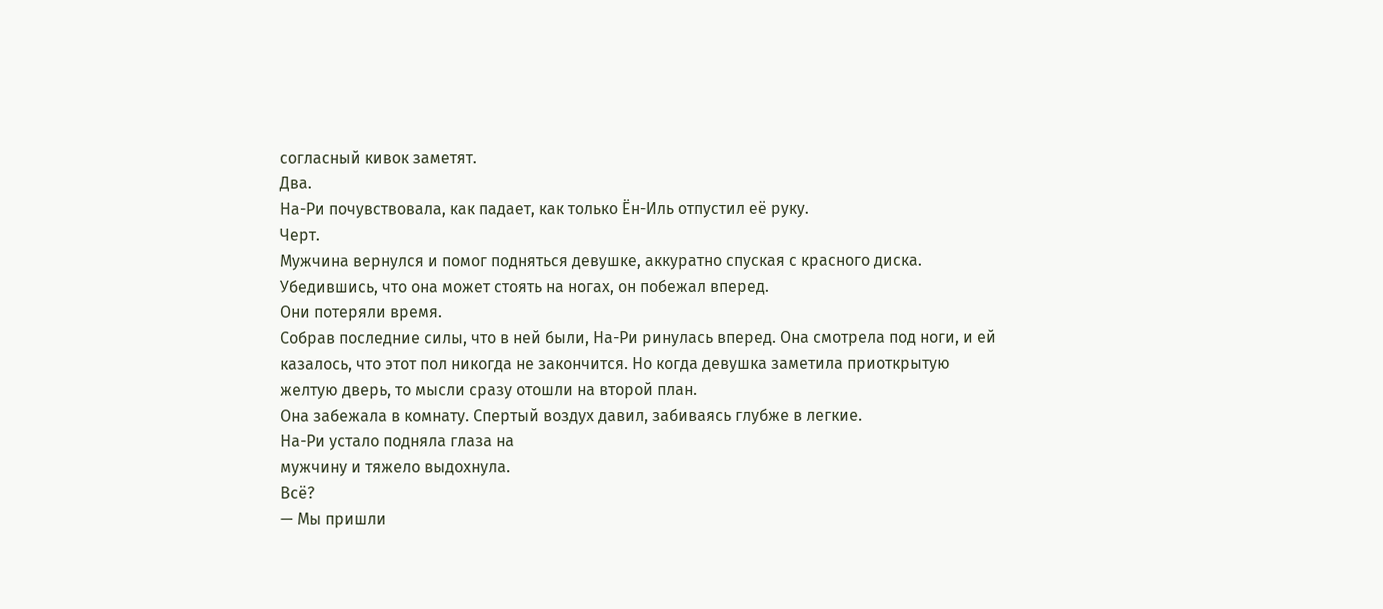согласный кивок заметят.
Два.
На-Ри почувствовала, как падает, как только Ён-Иль отпустил её руку.
Черт.
Мужчина вернулся и помог подняться девушке, аккуратно спуская с красного диска. Убедившись, что она может стоять на ногах, он побежал вперед.
Они потеряли время.
Собрав последние силы, что в ней были, На-Ри ринулась вперед. Она смотрела под ноги, и ей казалось, что этот пол никогда не закончится. Но когда девушка заметила приоткрытую желтую дверь, то мысли сразу отошли на второй план.
Она забежала в комнату. Спертый воздух давил, забиваясь глубже в легкие.
На-Ри устало подняла глаза на
мужчину и тяжело выдохнула.
Всё?
— Мы пришли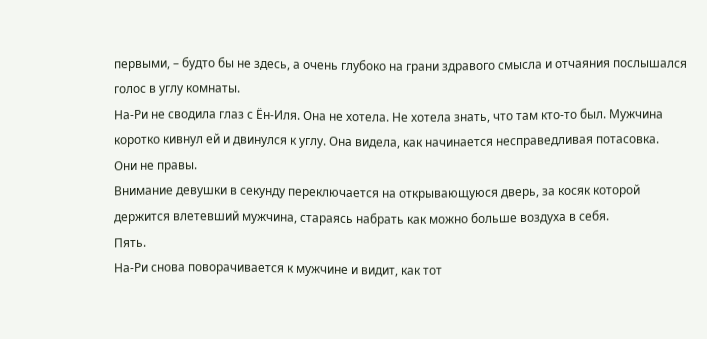первыми, – будто бы не здесь, а очень глубоко на грани здравого смысла и отчаяния послышался голос в углу комнаты.
На-Ри не сводила глаз с Ён-Иля. Она не хотела. Не хотела знать, что там кто-то был. Мужчина коротко кивнул ей и двинулся к углу. Она видела, как начинается несправедливая потасовка.
Они не правы.
Внимание девушки в секунду переключается на открывающуюся дверь, за косяк которой держится влетевший мужчина, стараясь набрать как можно больше воздуха в себя.
Пять.
На-Ри снова поворачивается к мужчине и видит, как тот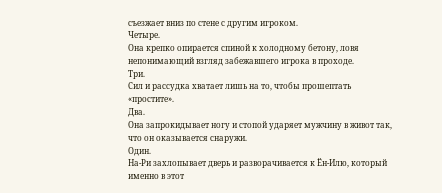съезжает вниз по стене с другим игроком.
Четыре.
Она крепко опирается спиной к холодному бетону, ловя непонимающий взгляд забежавшего игрока в проходе.
Три.
Сил и рассудка хватает лишь на то, чтобы прошептать «простите».
Два.
Она запрокидывает ногу и стопой ударяет мужчину в живот так, что он оказывается снаружи.
Один.
На-Ри захлопывает дверь и разворачивается к Ён-Илю, который именно в этот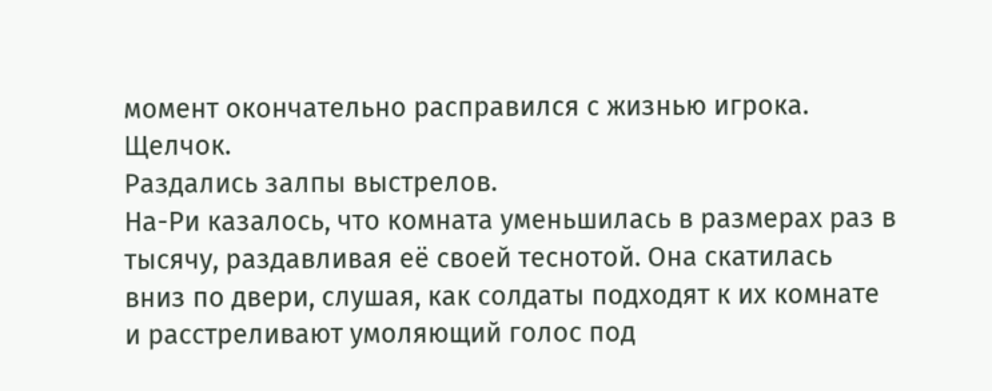момент окончательно расправился с жизнью игрока.
Щелчок.
Раздались залпы выстрелов.
На-Ри казалось, что комната уменьшилась в размерах раз в тысячу, раздавливая её своей теснотой. Она скатилась вниз по двери, слушая, как солдаты подходят к их комнате и расстреливают умоляющий голос под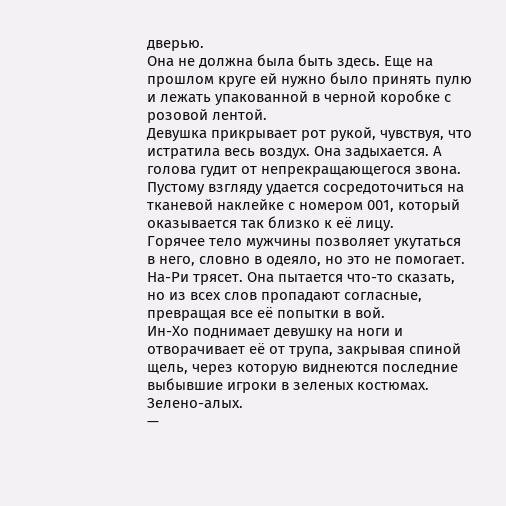дверью.
Она не должна была быть здесь. Еще на прошлом круге ей нужно было принять пулю и лежать упакованной в черной коробке с розовой лентой.
Девушка прикрывает рот рукой, чувствуя, что истратила весь воздух. Она задыхается. А голова гудит от непрекращающегося звона. Пустому взгляду удается сосредоточиться на тканевой наклейке с номером 001, который оказывается так близко к её лицу.
Горячее тело мужчины позволяет укутаться в него, словно в одеяло, но это не помогает. На-Ри трясет. Она пытается что-то сказать, но из всех слов пропадают согласные, превращая все её попытки в вой.
Ин-Хо поднимает девушку на ноги и отворачивает её от трупа, закрывая спиной щель, через которую виднеются последние выбывшие игроки в зеленых костюмах.
Зелено-алых.
—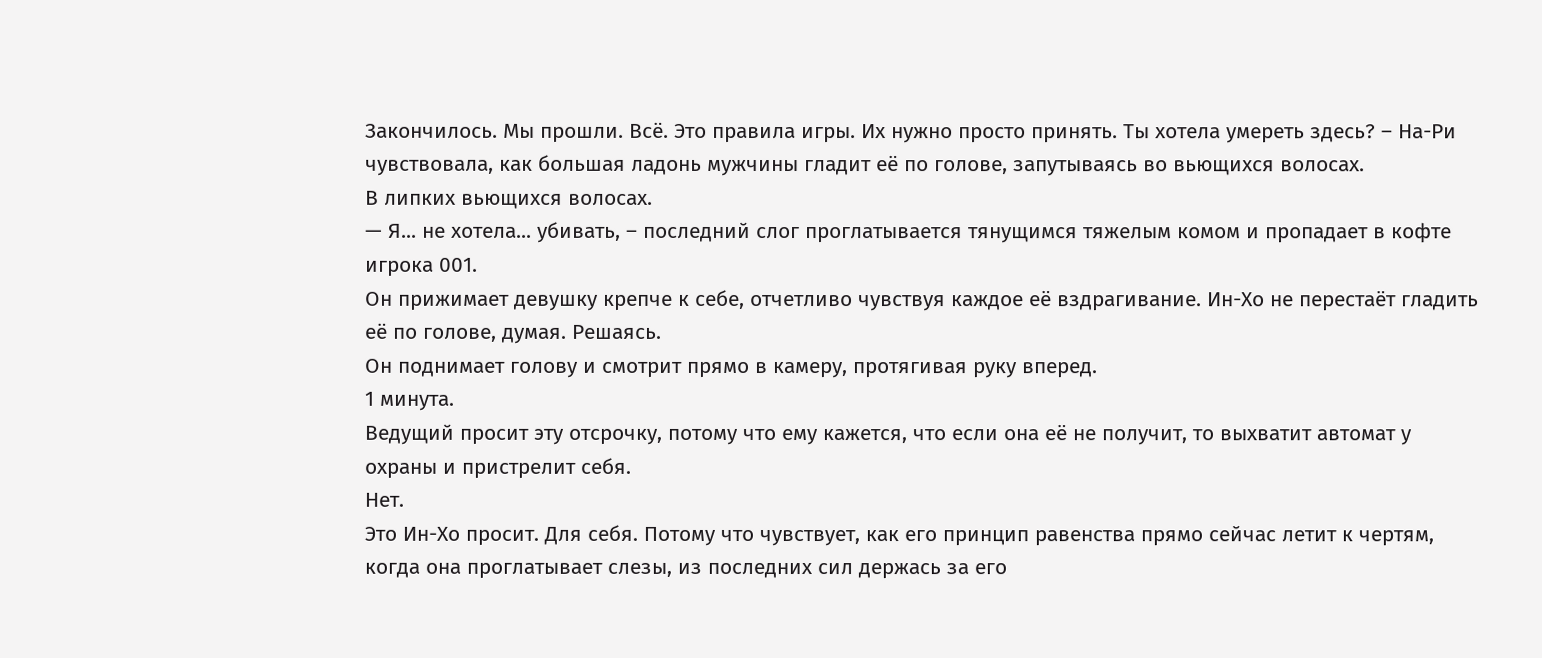Закончилось. Мы прошли. Всё. Это правила игры. Их нужно просто принять. Ты хотела умереть здесь? – На-Ри чувствовала, как большая ладонь мужчины гладит её по голове, запутываясь во вьющихся волосах.
В липких вьющихся волосах.
— Я... не хотела... убивать, – последний слог проглатывается тянущимся тяжелым комом и пропадает в кофте игрока 001.
Он прижимает девушку крепче к себе, отчетливо чувствуя каждое её вздрагивание. Ин-Хо не перестаёт гладить её по голове, думая. Решаясь.
Он поднимает голову и смотрит прямо в камеру, протягивая руку вперед.
1 минута.
Ведущий просит эту отсрочку, потому что ему кажется, что если она её не получит, то выхватит автомат у охраны и пристрелит себя.
Нет.
Это Ин-Хо просит. Для себя. Потому что чувствует, как его принцип равенства прямо сейчас летит к чертям, когда она проглатывает слезы, из последних сил держась за его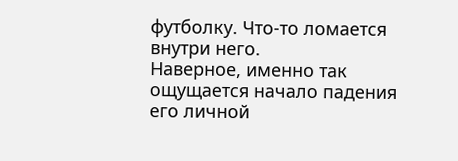футболку. Что-то ломается внутри него.
Наверное, именно так ощущается начало падения его личной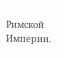Римской Империи.